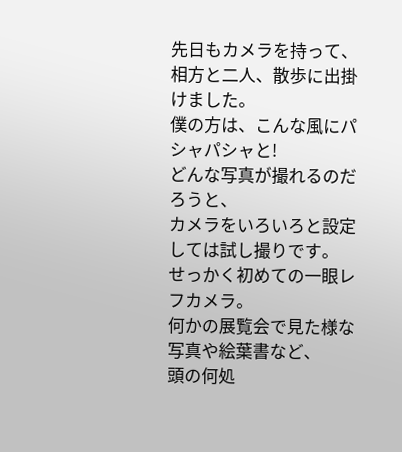先日もカメラを持って、
相方と二人、散歩に出掛けました。
僕の方は、こんな風にパシャパシャと!
どんな写真が撮れるのだろうと、
カメラをいろいろと設定しては試し撮りです。
せっかく初めての一眼レフカメラ。
何かの展覧会で見た様な写真や絵葉書など、
頭の何処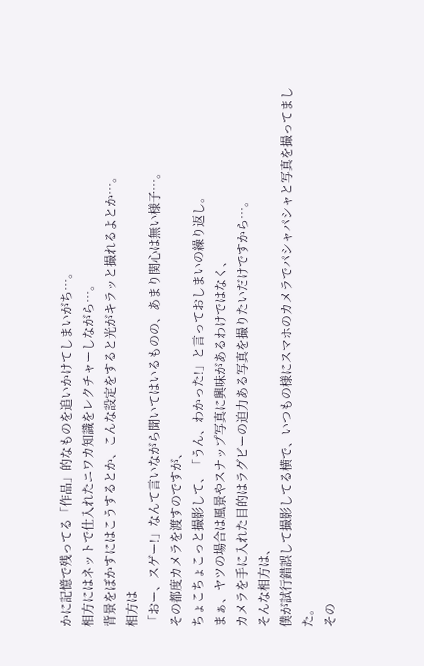かに記憶で残ってる「作品」的なものを追いかけてしまいがち…。
相方にはネットで仕入れたニワカ知識をレクチャーしながら…。
背景をぼかすにはこうするとか、こんな設定をすると光がキラッと撮れるよとか…。
相方は
「おー、スゲー!」なんて言いながら聞いてはいるものの、あまり関心は無い様子…。
その都度カメラを渡すのですが、
ちょこちょこっと撮影して、「うん、わかった!」と言っておしまいの繰り返し。
まぁ、ヤツの場合は風景やスナップ写真に興味があるわけではなく、
カメラを手に入れた目的はラグビーの迫力ある写真を撮りたいだけですから…。
そんな相方は、
僕が試行錯誤して撮影してる横で、いつもの様にスマホのカメラでパシャパシャと写真を撮ってました。
その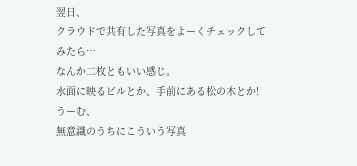翌日、
クラウドで共有した写真をよーくチェックしてみたら…
なんか二枚ともいい感じ。
水面に映るビルとか、手前にある松の木とか!
うーむ、
無意識のうちにこういう写真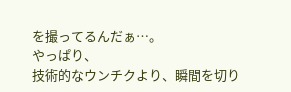を撮ってるんだぁ…。
やっぱり、
技術的なウンチクより、瞬間を切り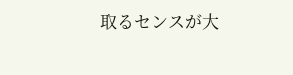取るセンスが大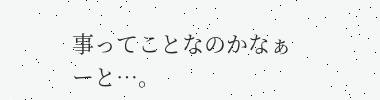事ってことなのかなぁーと…。